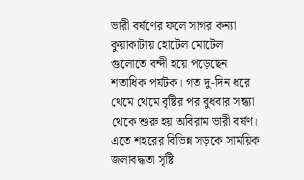ভারী বর্ষণের ফলে সাগর কন্যা কুয়াকাটায় হোটেল মোটেল গুলোতে বন্দী হয়ে পড়েছেন শতাধিক পর্যটক। গত দু-দিন ধরে থেমে থেমে বৃষ্টির পর বুধবার সন্ধ্যা থেকে শুরু হয় অবিরাম ভারী বর্ষণ। এতে শহরের বিভিন্ন সড়কে সাময়িক জলাবদ্ধতা সৃষ্টি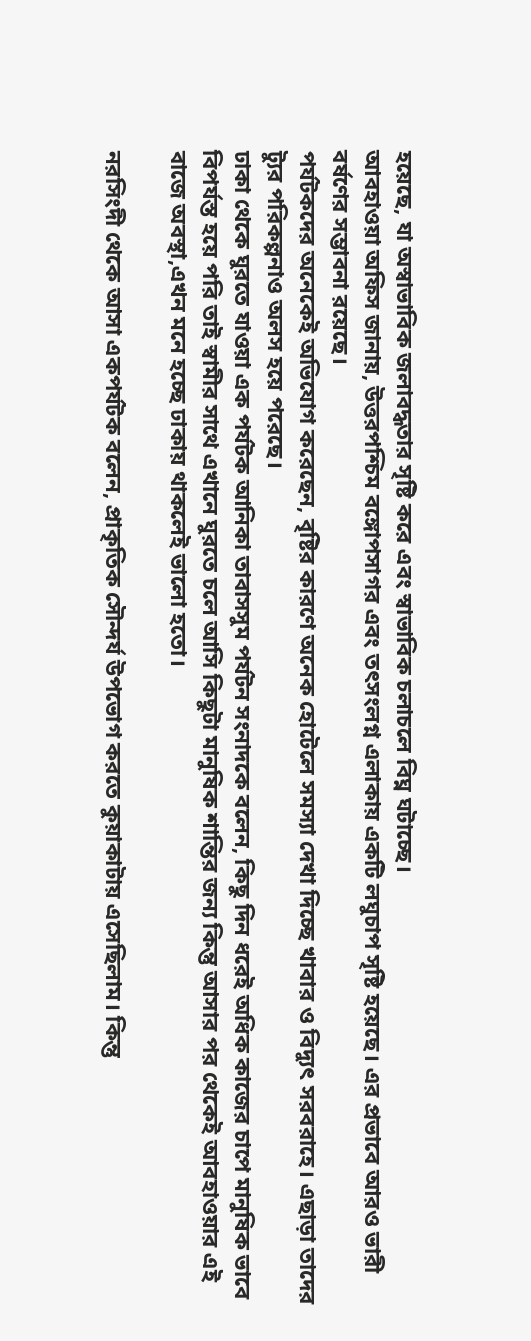হয়েছে, যা অস্বাভাবিক জলাবদ্ধতার সৃষ্টি করে এবং স্বাভাবিক চলাচলে বিঘ্ন ঘটাচ্ছে।
আবহাওয়া অফিস জানায়, উত্তরপশ্চিম বঙ্গোপসাগর এবং তৎসংলগ্ন এলাকায় একটি লঘুচাপ সৃষ্টি হয়েছে। এর প্রভাবে আরও ভারী বর্ষণের সম্ভাবনা রয়েছে।
পর্যটকদের অনেকেই অভিযোগ করেছেন, বৃষ্টির কারণে অনেক হোটেলে সমস্যা দেখা দিচ্ছে খাবার ও বিদ্যুৎ সরবরাহে। এছাড়া তাদের ট্যুর পরিকল্পনাও অলস হয়ে পরেছে।
ঢাকা থেকে ঘুরতে যাওয়া এক পর্যটক আনিকা তাবাসসুম পর্যটন সংনাদকে বলেন, কিছু দিন ধরেই অধিক কাজের চাপে মানুষিক ভাবে বিপর্যস্ত হয়ে পরি তাই স্বামীর সাথে এখানে ঘুরতে চলে আসি কিছুটা মানুষিক শান্তির জন্য কিন্তু আসার পর থেকেই আবহাওয়ার এই বাজে অবস্থা,এখন মনে হচ্ছে ঢাকায় থাকলেই ভালো হতো।

নরসিংদী থেকে আসা একপর্যটক বলেন, প্রাকৃতিক সৌন্দর্য উপভোগ করতে কুয়াকাটায় এসেছিলাম। কিন্তু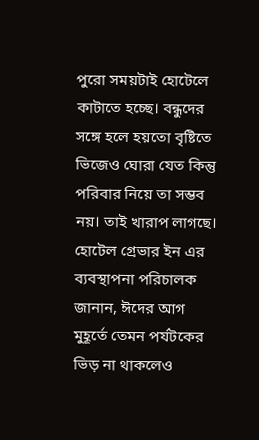পুরো সময়টাই হোটেলে কাটাতে হচ্ছে। বন্ধুদের সঙ্গে হলে হয়তো বৃষ্টিতে ভিজেও ঘোরা যেত কিন্তু পরিবার নিয়ে তা সম্ভব নয়। তাই খারাপ লাগছে।
হোটেল গ্রেভার ইন এর ব্যবস্থাপনা পরিচালক জানান, ঈদের আগ মুহূর্তে তেমন পর্যটকের ভিড় না থাকলেও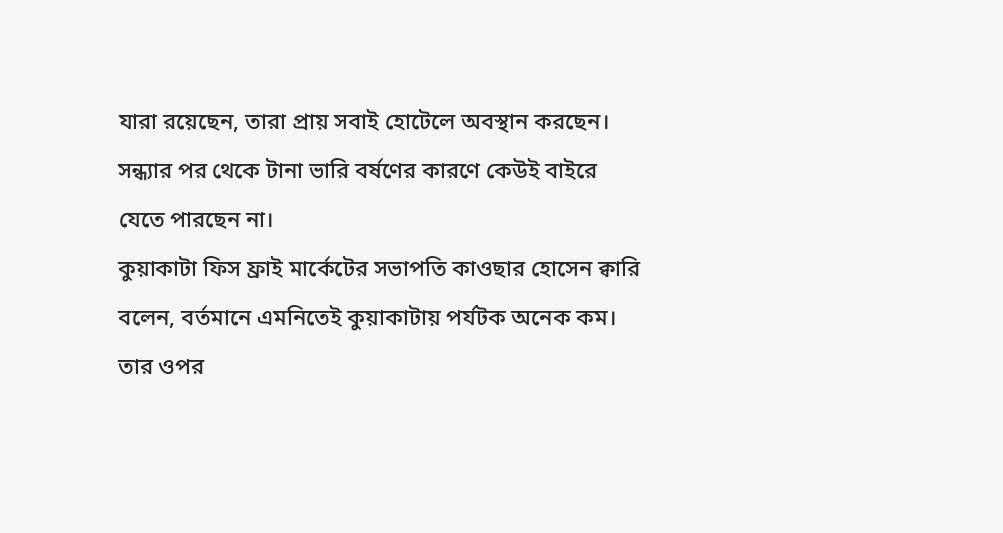যারা রয়েছেন, তারা প্রায় সবাই হোটেলে অবস্থান করছেন। সন্ধ্যার পর থেকে টানা ভারি বর্ষণের কারণে কেউই বাইরে যেতে পারছেন না।
কুয়াকাটা ফিস ফ্রাই মার্কেটের সভাপতি কাওছার হোসেন ক্বারি বলেন, বর্তমানে এমনিতেই কুয়াকাটায় পর্যটক অনেক কম। তার ওপর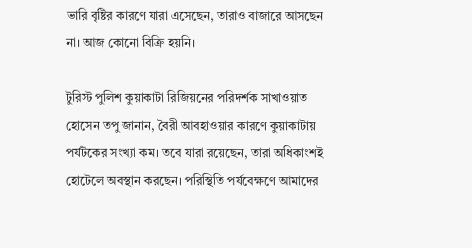ভারি বৃষ্টির কারণে যারা এসেছেন, তারাও বাজারে আসছেন না। আজ কোনো বিক্রি হয়নি।

টুরিস্ট পুলিশ কুয়াকাটা রিজিয়নের পরিদর্শক সাখাওয়াত হোসেন তপু জানান, বৈরী আবহাওয়ার কারণে কুয়াকাটায় পর্যটকের সংখ্যা কম। তবে যারা রয়েছেন, তারা অধিকাংশই হোটেলে অবস্থান করছেন। পরিস্থিতি পর্যবেক্ষণে আমাদের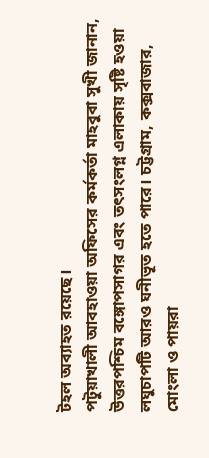টহল অব্যাহত রয়েছে।
পটুয়াখালী আবহাওয়া অফিসের কর্মকর্তা মাহবুবা সুখী জানান, উত্তরপশ্চিম বঙ্গোপসাগর এবং তৎসংলগ্ন এলাকায় সৃষ্টি হওয়া লঘুচাপটি আরও ঘনীভূত হতে পারে। চট্টগ্রাম, কক্সবাজার, মোংলা ও পায়রা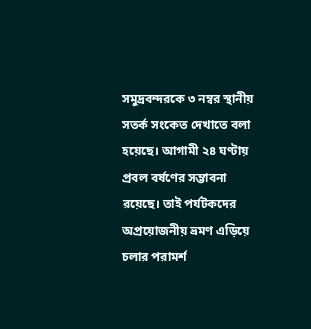সমুদ্রবন্দরকে ৩ নম্বর স্থানীয় সতর্ক সংকেত দেখাতে বলা হয়েছে। আগামী ২৪ ঘণ্টায় প্রবল বর্ষণের সম্ভাবনা রয়েছে। তাই পর্যটকদের অপ্রয়োজনীয় ভ্রমণ এড়িয়ে চলার পরামর্শ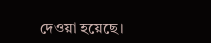দেওয়া হয়েছে।